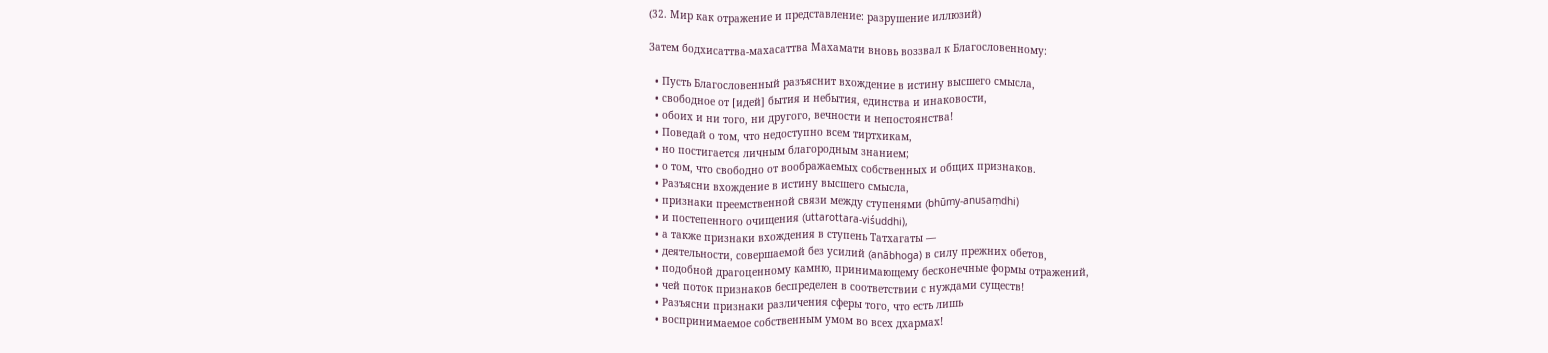(32. Мир как отражение и представление: разрушение иллюзий)

Затем бодхисаттва-махасаттва Махамати вновь воззвал к Благословенному:

  • Пусть Благословенный разъяснит вхождение в истину высшего смысла,
  • свободное от [идей] бытия и небытия, единства и инаковости,
  • обоих и ни того, ни другого, вечности и непостоянства!
  • Поведай о том, что недоступно всем тиртхикам,
  • но постигается личным благородным знанием;
  • о том, что свободно от воображаемых собственных и общих признаков.
  • Разъясни вхождение в истину высшего смысла,
  • признаки преемственной связи между ступенями (bhūmy-anusaṃdhi)
  • и постепенного очищения (uttarottara-viśuddhi),
  • а также признаки вхождения в ступень Татхагаты —
  • деятельности, совершаемой без усилий (anābhoga) в силу прежних обетов,
  • подобной драгоценному камню, принимающему бесконечные формы отражений,
  • чей поток признаков беспределен в соответствии с нуждами существ!
  • Разъясни признаки различения сферы того, что есть лишь
  • воспринимаемое собственным умом во всех дхармах!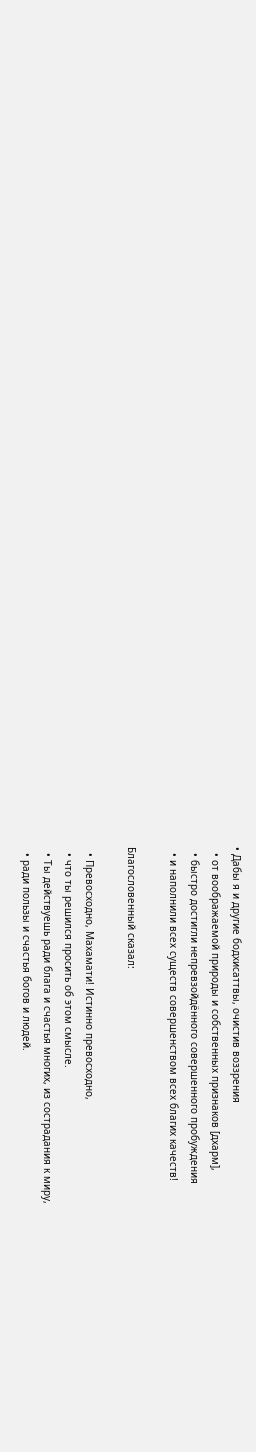• Дабы я и другие бодхисаттвы, очистив воззрения
  • от воображаемой природы и собственных признаков [дхарм],
  • быстро достигли непревзойдённого совершенного пробуждения
  • и наполнили всех существ совершенством всех благих качеств!

Благословенный сказал:

  • Превосходно, Махамати! Истинно превосходно,
  • что ты решился просить об этом смысле.
  • Ты действуешь ради блага и счастья многих, из сострадания к миру,
  • ради пользы и счастья богов и людей.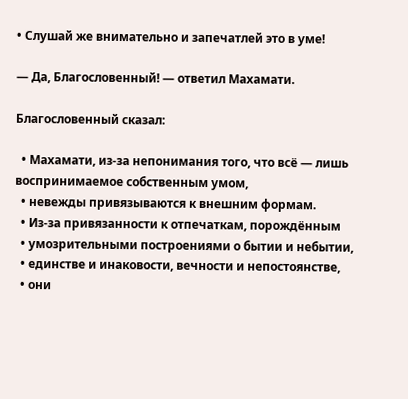• Слушай же внимательно и запечатлей это в уме!

— Да, Благословенный! — ответил Махамати.

Благословенный сказал:

  • Махамати, из-за непонимания того, что всё — лишь воспринимаемое собственным умом,
  • невежды привязываются к внешним формам.
  • Из-за привязанности к отпечаткам, порождённым
  • умозрительными построениями о бытии и небытии,
  • единстве и инаковости, вечности и непостоянстве,
  • они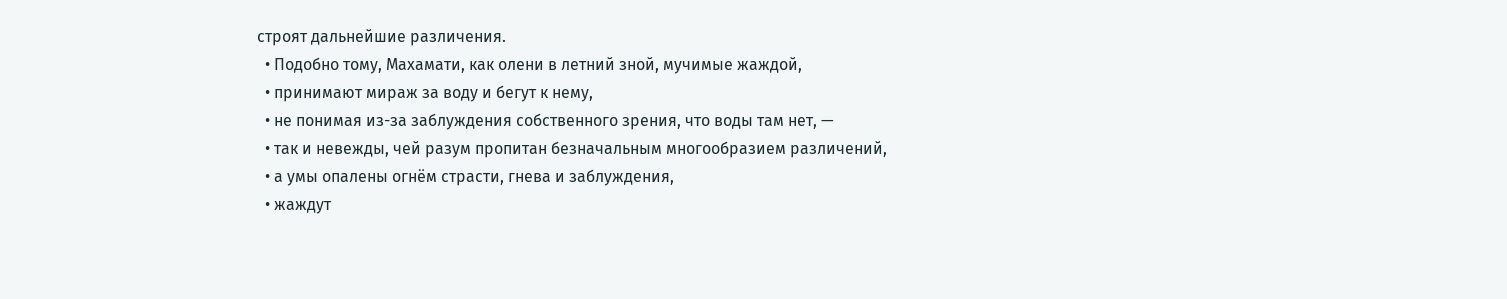строят дальнейшие различения.
  • Подобно тому, Махамати, как олени в летний зной, мучимые жаждой,
  • принимают мираж за воду и бегут к нему,
  • не понимая из-за заблуждения собственного зрения, что воды там нет, —
  • так и невежды, чей разум пропитан безначальным многообразием различений,
  • а умы опалены огнём страсти, гнева и заблуждения,
  • жаждут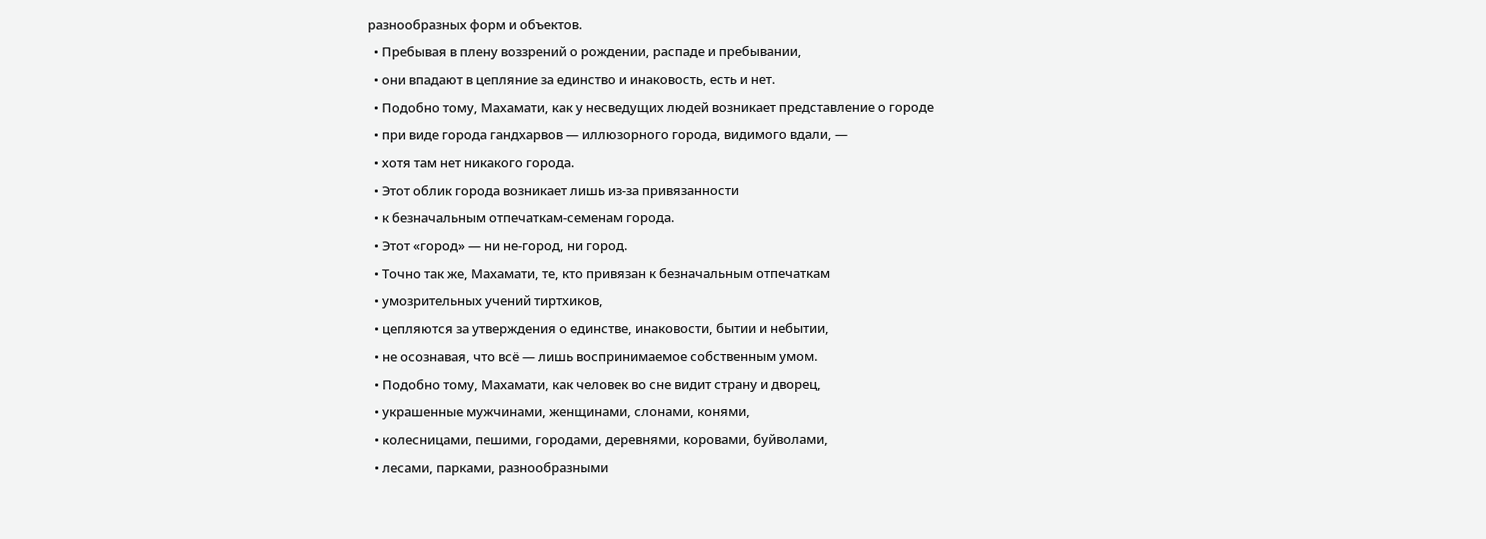разнообразных форм и объектов.
  • Пребывая в плену воззрений о рождении, распаде и пребывании,
  • они впадают в цепляние за единство и инаковость, есть и нет.
  • Подобно тому, Махамати, как у несведущих людей возникает представление о городе
  • при виде города гандхарвов — иллюзорного города, видимого вдали, —
  • хотя там нет никакого города.
  • Этот облик города возникает лишь из-за привязанности
  • к безначальным отпечаткам-семенам города.
  • Этот «город» — ни не-город, ни город.
  • Точно так же, Махамати, те, кто привязан к безначальным отпечаткам
  • умозрительных учений тиртхиков,
  • цепляются за утверждения о единстве, инаковости, бытии и небытии,
  • не осознавая, что всё — лишь воспринимаемое собственным умом.
  • Подобно тому, Махамати, как человек во сне видит страну и дворец,
  • украшенные мужчинами, женщинами, слонами, конями,
  • колесницами, пешими, городами, деревнями, коровами, буйволами,
  • лесами, парками, разнообразными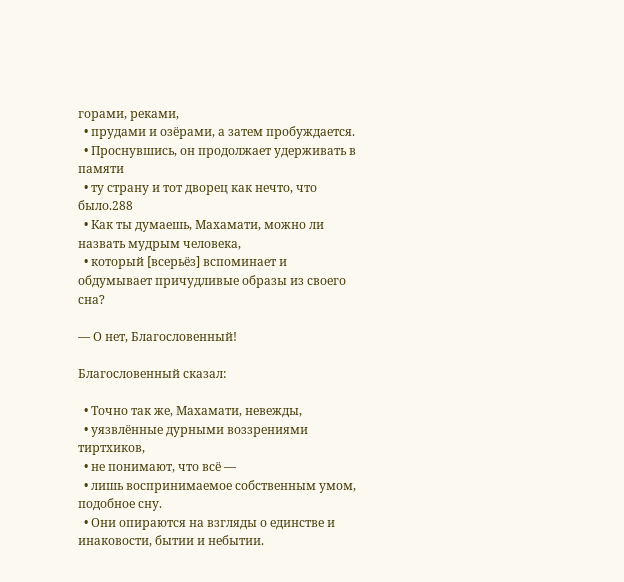горами, реками,
  • прудами и озёрами, а затем пробуждается.
  • Проснувшись, он продолжает удерживать в памяти
  • ту страну и тот дворец как нечто, что было.288
  • Как ты думаешь, Махамати, можно ли назвать мудрым человека,
  • который [всерьёз] вспоминает и обдумывает причудливые образы из своего сна?

— О нет, Благословенный!

Благословенный сказал:

  • Точно так же, Махамати, невежды,
  • уязвлённые дурными воззрениями тиртхиков,
  • не понимают, что всё —
  • лишь воспринимаемое собственным умом, подобное сну.
  • Они опираются на взгляды о единстве и инаковости, бытии и небытии.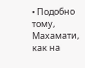• Подобно тому, Махамати, как на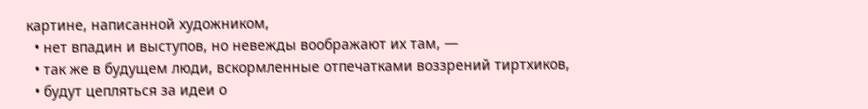картине, написанной художником,
  • нет впадин и выступов, но невежды воображают их там, —
  • так же в будущем люди, вскормленные отпечатками воззрений тиртхиков,
  • будут цепляться за идеи о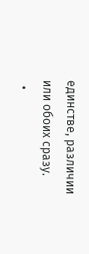единстве, различии или обоих сразу.
  •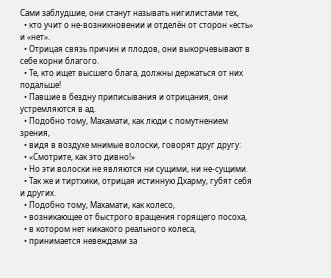Сами заблудшие, они станут называть нигилистами тех,
  • кто учит о не-возникновении и отделён от сторон «есть» и «нет».
  • Отрицая связь причин и плодов, они выкорчевывают в себе корни благого.
  • Те, кто ищет высшего блага, должны держаться от них подальше!
  • Павшие в бездну приписывания и отрицания, они устремляются в ад.
  • Подобно тому, Махамати, как люди с помутнением зрения,
  • видя в воздухе мнимые волоски, говорят друг другу:
  • «Смотрите, как это дивно!»
  • Но эти волоски не являются ни сущими, ни не-сущими.
  • Так же и тиртхики, отрицая истинную Дхарму, губят себя и других.
  • Подобно тому, Махамати, как колесо,
  • возникающее от быстрого вращения горящего посоха,
  • в котором нет никакого реального колеса,
  • принимается невеждами за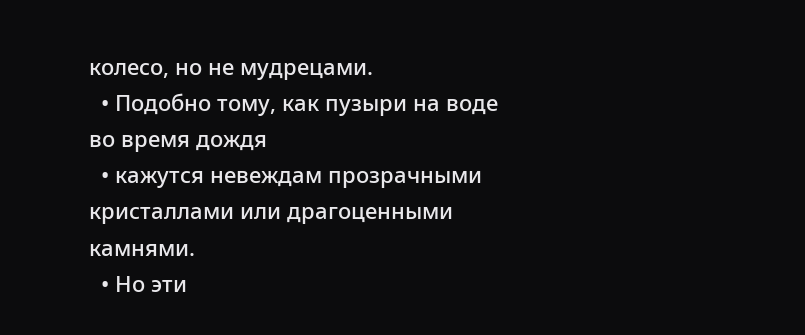колесо, но не мудрецами.
  • Подобно тому, как пузыри на воде во время дождя
  • кажутся невеждам прозрачными кристаллами или драгоценными камнями.
  • Но эти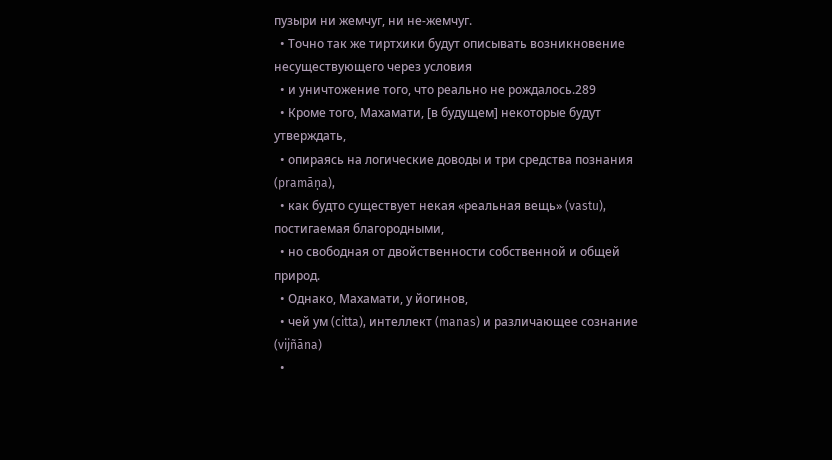пузыри ни жемчуг, ни не-жемчуг.
  • Точно так же тиртхики будут описывать возникновение несуществующего через условия
  • и уничтожение того, что реально не рождалось.289
  • Кроме того, Махамати, [в будущем] некоторые будут утверждать,
  • опираясь на логические доводы и три средства познания (pramāṇa),
  • как будто существует некая «реальная вещь» (vastu), постигаемая благородными,
  • но свободная от двойственности собственной и общей природ.
  • Однако, Махамати, у йогинов,
  • чей ум (citta), интеллект (manas) и различающее сознание (vijñāna)
  •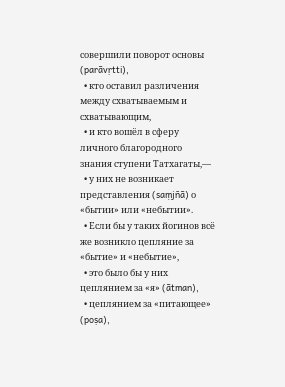совершили поворот основы (parāvṛtti),
  • кто оставил различения между схватываемым и схватывающим,
  • и кто вошёл в сферу личного благородного знания ступени Татхагаты,—
  • у них не возникает представления (saṃjñā) о «бытии» или «небытии».
  • Если бы у таких йогинов всё же возникло цепляние за «бытие» и «небытие»,
  • это было бы у них цеплянием за «я» (ātman),
  • цеплянием за «питающее» (poṣa),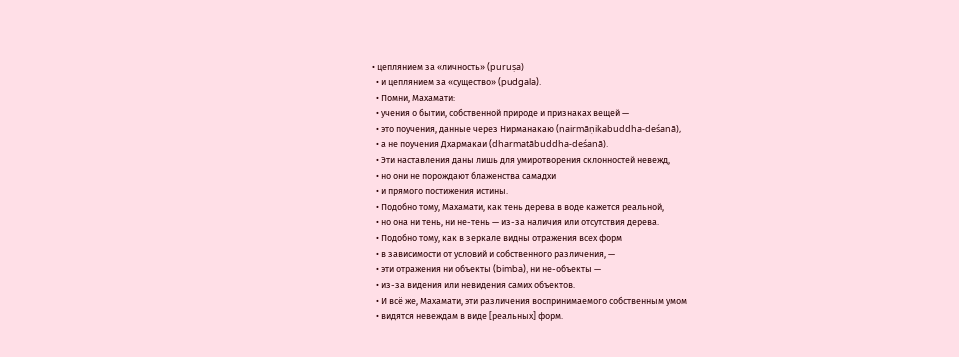• цеплянием за «личность» (puruṣa)
  • и цеплянием за «существо» (pudgala).
  • Помни, Махамати:
  • учения о бытии, собственной природе и признаках вещей —
  • это поучения, данные через Нирманакаю (nairmāṇikabuddha-deśanā),
  • а не поучения Дхармакаи (dharmatābuddha-deśanā).
  • Эти наставления даны лишь для умиротворения склонностей невежд,
  • но они не порождают блаженства самадхи
  • и прямого постижения истины.
  • Подобно тому, Махамати, как тень дерева в воде кажется реальной,
  • но она ни тень, ни не-тень — из-за наличия или отсутствия дерева.
  • Подобно тому, как в зеркале видны отражения всех форм
  • в зависимости от условий и собственного различения, —
  • эти отражения ни объекты (bimba), ни не-объекты —
  • из-за видения или невидения самих объектов.
  • И всё же, Махамати, эти различения воспринимаемого собственным умом
  • видятся невеждам в виде [реальных] форм.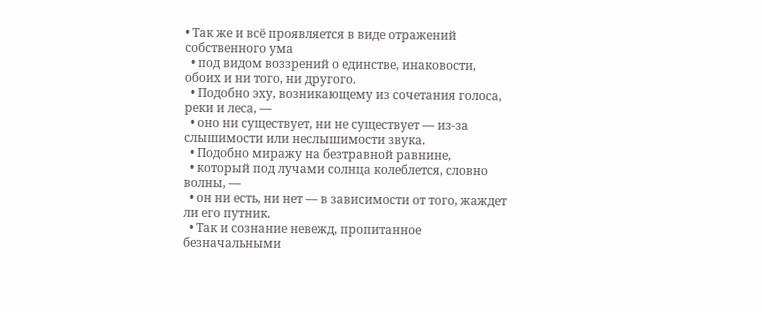• Так же и всё проявляется в виде отражений собственного ума
  • под видом воззрений о единстве, инаковости, обоих и ни того, ни другого.
  • Подобно эху, возникающему из сочетания голоса, реки и леса, —
  • оно ни существует, ни не существует — из-за слышимости или неслышимости звука.
  • Подобно миражу на безтравной равнине,
  • который под лучами солнца колеблется, словно волны, —
  • он ни есть, ни нет — в зависимости от того, жаждет ли его путник.
  • Так и сознание невежд, пропитанное безначальными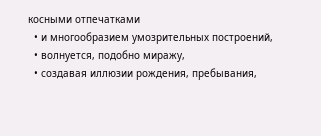косными отпечатками
  • и многообразием умозрительных построений,
  • волнуется, подобно миражу,
  • создавая иллюзии рождения, пребывания,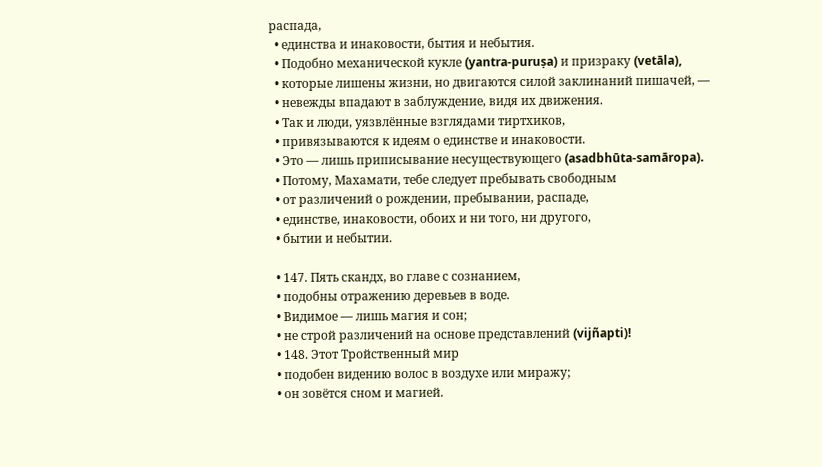распада,
  • единства и инаковости, бытия и небытия.
  • Подобно механической кукле (yantra-puruṣa) и призраку (vetāla),
  • которые лишены жизни, но двигаются силой заклинаний пишачей, —
  • невежды впадают в заблуждение, видя их движения.
  • Так и люди, уязвлённые взглядами тиртхиков,
  • привязываются к идеям о единстве и инаковости.
  • Это — лишь приписывание несуществующего (asadbhūta-samāropa).
  • Потому, Махамати, тебе следует пребывать свободным
  • от различений о рождении, пребывании, распаде,
  • единстве, инаковости, обоих и ни того, ни другого,
  • бытии и небытии.

  • 147. Пять скандх, во главе с сознанием,
  • подобны отражению деревьев в воде.
  • Видимое — лишь магия и сон;
  • не строй различений на основе представлений (vijñapti)!
  • 148. Этот Тройственный мир
  • подобен видению волос в воздухе или миражу;
  • он зовётся сном и магией.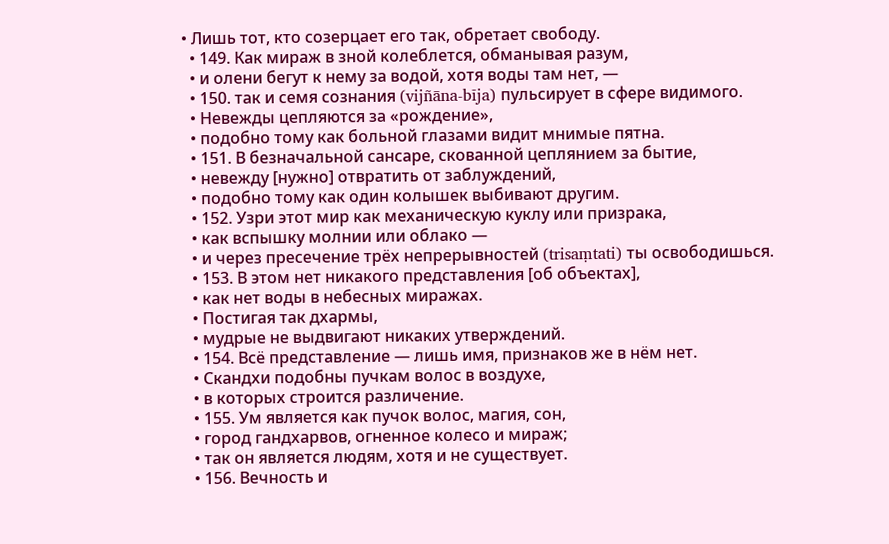• Лишь тот, кто созерцает его так, обретает свободу.
  • 149. Как мираж в зной колеблется, обманывая разум,
  • и олени бегут к нему за водой, хотя воды там нет, —
  • 150. так и семя сознания (vijñāna-bīja) пульсирует в сфере видимого.
  • Невежды цепляются за «рождение»,
  • подобно тому как больной глазами видит мнимые пятна.
  • 151. В безначальной сансаре, скованной цеплянием за бытие,
  • невежду [нужно] отвратить от заблуждений,
  • подобно тому как один колышек выбивают другим.
  • 152. Узри этот мир как механическую куклу или призрака,
  • как вспышку молнии или облако —
  • и через пресечение трёх непрерывностей (trisaṃtati) ты освободишься.
  • 153. В этом нет никакого представления [об объектах],
  • как нет воды в небесных миражах.
  • Постигая так дхармы,
  • мудрые не выдвигают никаких утверждений.
  • 154. Всё представление — лишь имя, признаков же в нём нет.
  • Скандхи подобны пучкам волос в воздухе,
  • в которых строится различение.
  • 155. Ум является как пучок волос, магия, сон,
  • город гандхарвов, огненное колесо и мираж;
  • так он является людям, хотя и не существует.
  • 156. Вечность и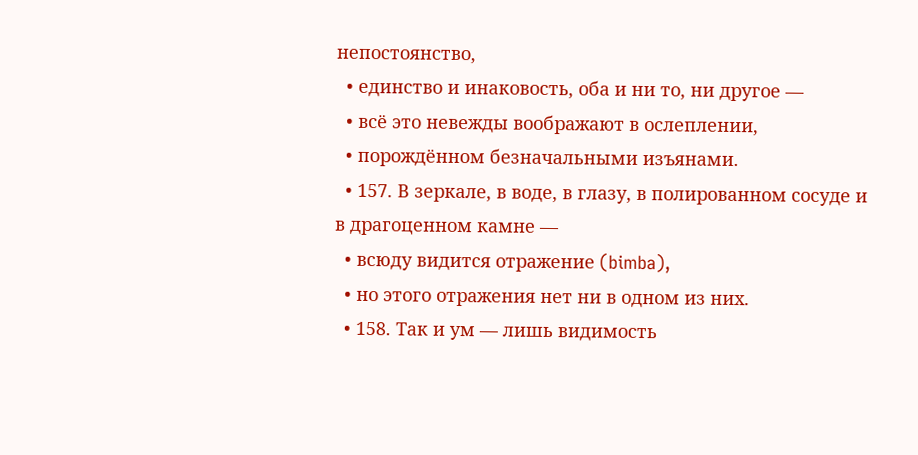непостоянство,
  • единство и инаковость, оба и ни то, ни другое —
  • всё это невежды воображают в ослеплении,
  • порождённом безначальными изъянами.
  • 157. В зеркале, в воде, в глазу, в полированном сосуде и в драгоценном камне —
  • всюду видится отражение (bimba),
  • но этого отражения нет ни в одном из них.
  • 158. Так и ум — лишь видимость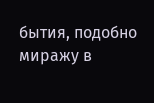бытия, подобно миражу в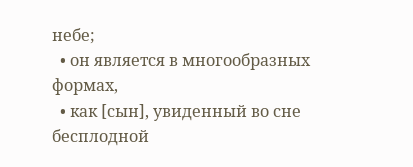небе;
  • он является в многообразных формах,
  • как [сын], увиденный во сне бесплодной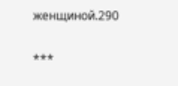женщиной.290

***